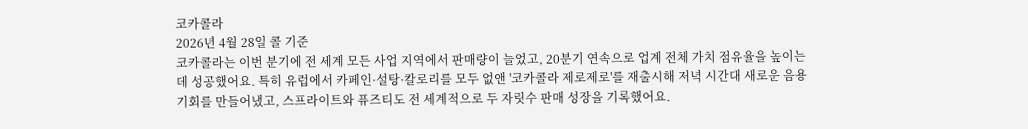코카콜라
2026년 4월 28일 콜 기준
코카콜라는 이번 분기에 전 세계 모든 사업 지역에서 판매량이 늘었고, 20분기 연속으로 업계 전체 가치 점유율을 높이는 데 성공했어요. 특히 유럽에서 카페인·설탕·칼로리를 모두 없앤 '코카콜라 제로제로'를 재출시해 저녁 시간대 새로운 음용 기회를 만들어냈고, 스프라이트와 퓨즈티도 전 세계적으로 두 자릿수 판매 성장을 기록했어요.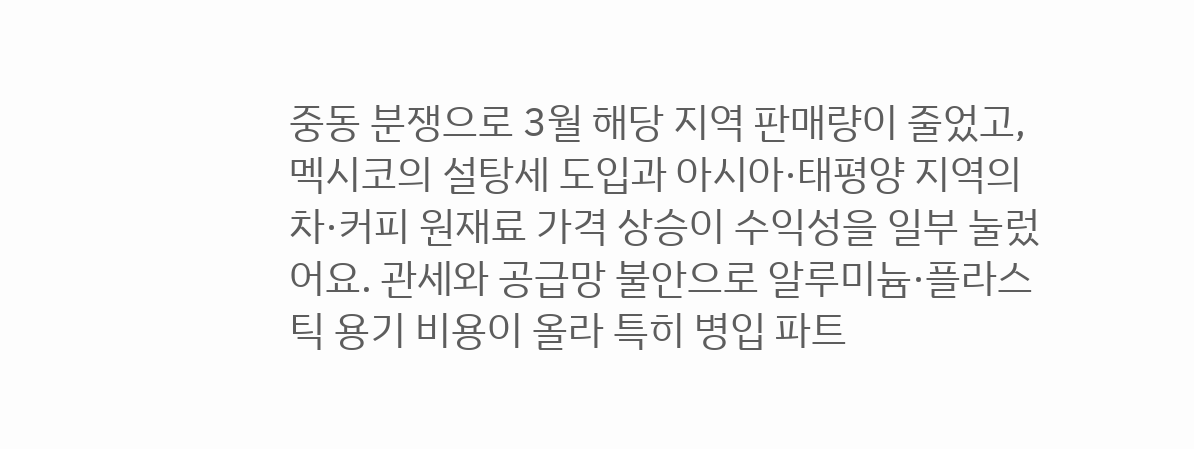중동 분쟁으로 3월 해당 지역 판매량이 줄었고, 멕시코의 설탕세 도입과 아시아·태평양 지역의 차·커피 원재료 가격 상승이 수익성을 일부 눌렀어요. 관세와 공급망 불안으로 알루미늄·플라스틱 용기 비용이 올라 특히 병입 파트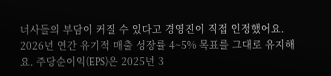너사들의 부담이 커질 수 있다고 경영진이 직접 인정했어요.
2026년 연간 유기적 매출 성장률 4~5% 목표를 그대로 유지해요. 주당순이익(EPS)은 2025년 3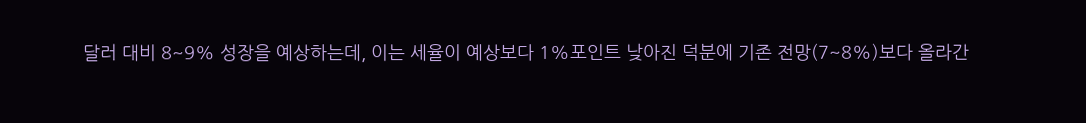달러 대비 8~9% 성장을 예상하는데, 이는 세율이 예상보다 1%포인트 낮아진 덕분에 기존 전망(7~8%)보다 올라간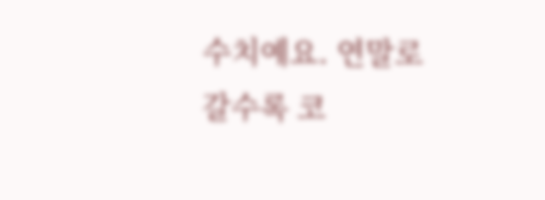수치예요. 연말로 갈수록 코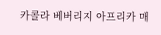카콜라 베버리지 아프리카 매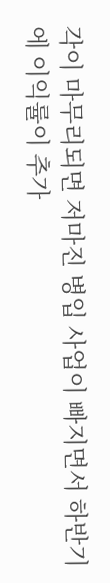각이 마무리되면 저마진 병입 사업이 빠지면서 하반기에 이익률이 추가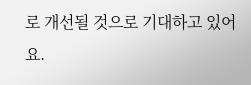로 개선될 것으로 기대하고 있어요.